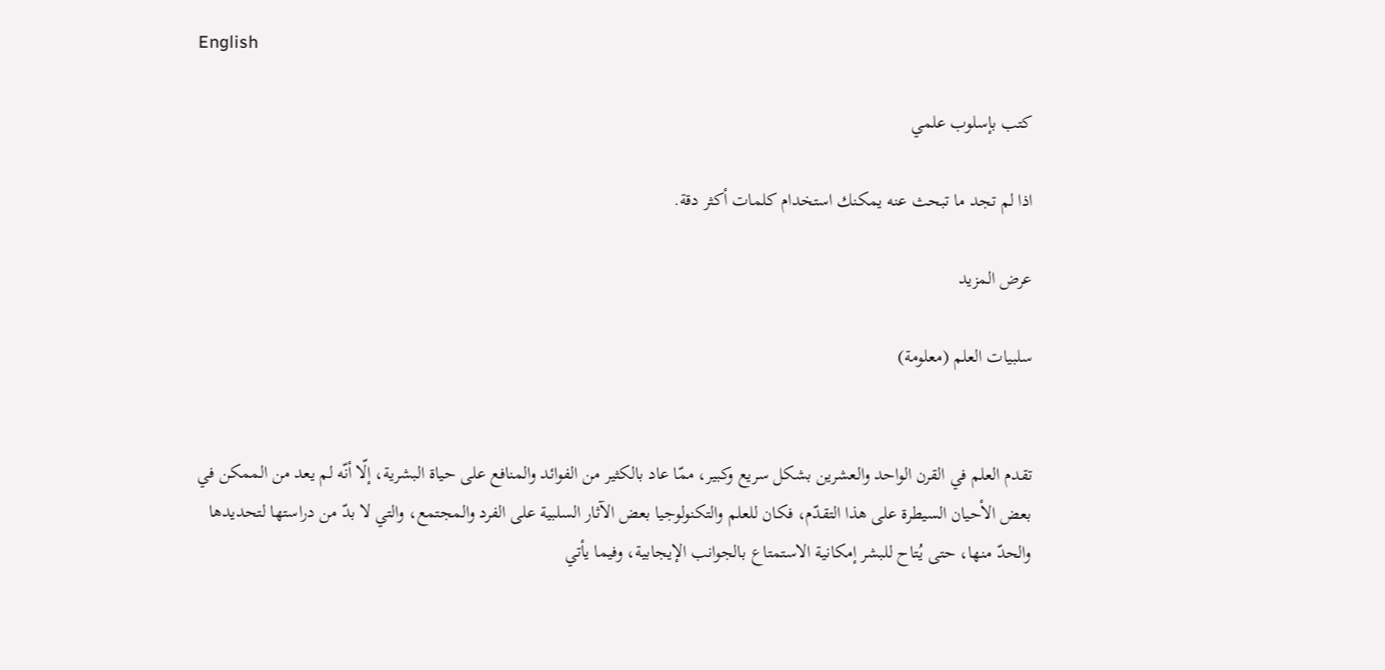English

كتب بإسلوب علمي

اذا لم تجد ما تبحث عنه يمكنك استخدام كلمات أكثر دقة.

عرض المزيد

سلبيات العلم (معلومة)


تقدم العلم في القرن الواحد والعشرين بشكل سريع وكبير، ممّا عاد بالكثير من الفوائد والمنافع على حياة البشرية، إلّا أنّه لم يعد من الممكن في بعض الأحيان السيطرة على هذا التقدّم، فكان للعلم والتكنولوجيا بعض الآثار السلبية على الفرد والمجتمع، والتي لا بدّ من دراستها لتحديدها والحدّ منها، حتى يُتاح للبشر إمكانية الاستمتاع بالجوانب الإيجابية، وفيما يأتي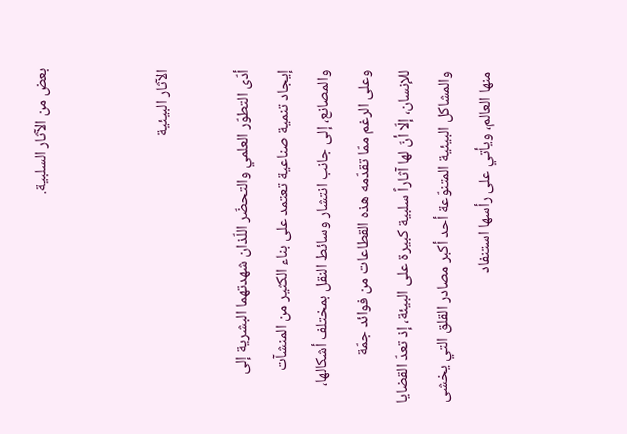بعض من الآثار السلبية.


الآثار البيئية

أدّى التطوّر العلمي والتحضّر اللّذان شهدتهما البشرية إلى إيجاد تنمية صناعية تعتمد على بناء الكثير من المنشآت والمصانع، إلى جانب انتشار وسائط النقل بمختلف أشكالها، وعلى الرغم ممّا تقدّمه هذه القطاعات من فوائد جمّة للإنسان، إلّا أنّ لها آثاراً سلبية كبيرة على البيئة، إذ تعدّ القضايا والمشاكل البيئية المتنوّعة أحد أكبر مصادر القلق التي يخشى منها العالم، ويأتي على رأسها استنفاد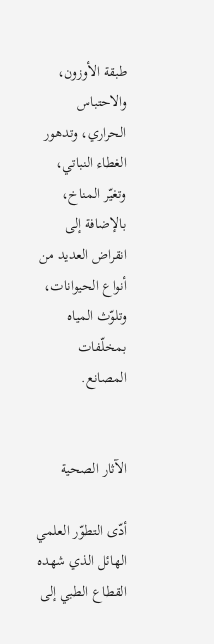طبقة الأوزون، والاحتباس الحراري، وتدهور الغطاء النباتي، وتغيّر المناخ، بالإضافة إلى انقراض العديد من أنواع الحيوانات، وتلوّث المياه بمخلّفات المصانع.


الآثار الصحية

أدّى التطوّر العلمي الهائل الذي شهده القطاع الطبي إلى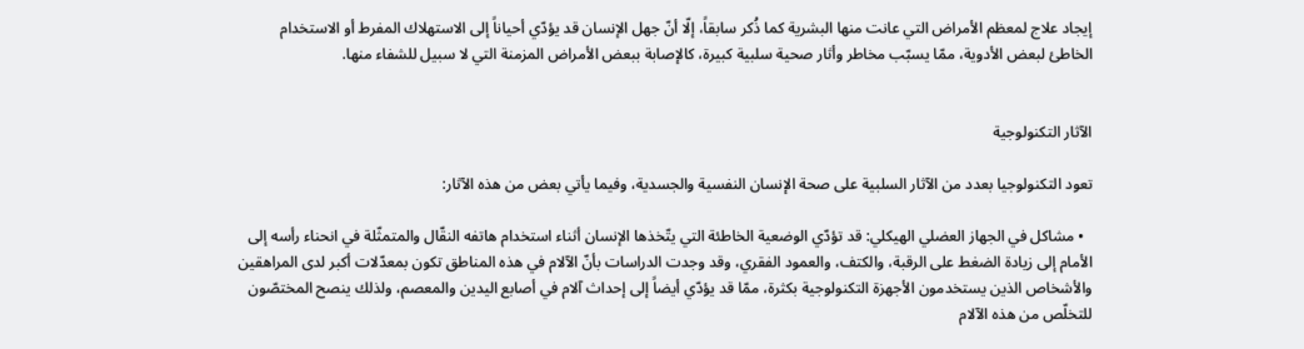إيجاد علاج لمعظم الأمراض التي عانت منها البشرية كما ذُكر سابقاً، إلّا أنّ جهل الإنسان قد يؤدّي أحياناً إلى الاستهلاك المفرط أو الاستخدام الخاطئ لبعض الأدوية، ممّا يسبّب مخاطر وأثار صحية سلبية كبيرة، كالإصابة ببعض الأمراض المزمنة التي لا سبيل للشفاء منها.


الآثار التكنولوجية

تعود التكنولوجيا بعدد من الآثار السلبية على صحة الإنسان النفسية والجسدية، وفيما يأتي بعض من هذه الآثار:

  • مشاكل في الجهاز العضلي الهيكلي: قد تؤدّي الوضعية الخاطئة التي يتّخذها الإنسان أثناء استخدام هاتفه النقّال والمتمثّلة في انحناء رأسه إلى الأمام إلى زيادة الضغط على الرقبة، والكتف، والعمود الفقري، وقد وجدت الدراسات بأنّ الآلام في هذه المناطق تكون بمعدّلات أكبر لدى المراهقين والأشخاص الذين يستخدمون الأجهزة التكنولوجية بكثرة، ممّا قد يؤدّي أيضاً إلى إحداث آلام في أصابع اليدين والمعصم، ولذلك ينصح المختصّون للتخلّص من هذه الآلام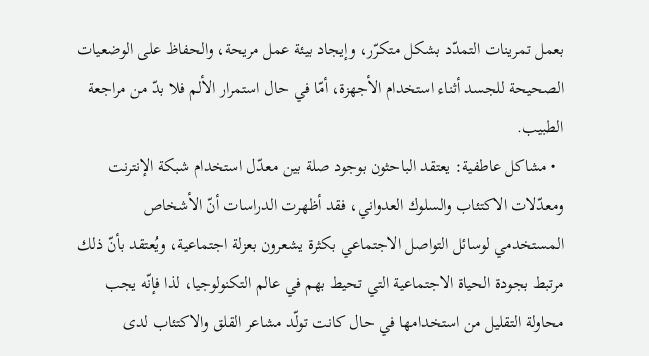بعمل تمرينات التمدّد بشكل متكرّر، وإيجاد بيئة عمل مريحة، والحفاظ على الوضعيات الصحيحة للجسد أثناء استخدام الأجهزة، أمّا في حال استمرار الألم فلا بدّ من مراجعة الطبيب.
  • مشاكل عاطفية: يعتقد الباحثون بوجود صلة بين معدّل استخدام شبكة الإنترنت ومعدّلات الاكتئاب والسلوك العدواني، فقد أظهرت الدراسات أنّ الأشخاص المستخدمي لوسائل التواصل الاجتماعي بكثرة يشعرون بعزلة اجتماعية، ويُعتقد بأنّ ذلك مرتبط بجودة الحياة الاجتماعية التي تحيط بهم في عالم التكنولوجيا، لذا فإنّه يجب محاولة التقليل من استخدامها في حال كانت تولّد مشاعر القلق والاكتئاب لدى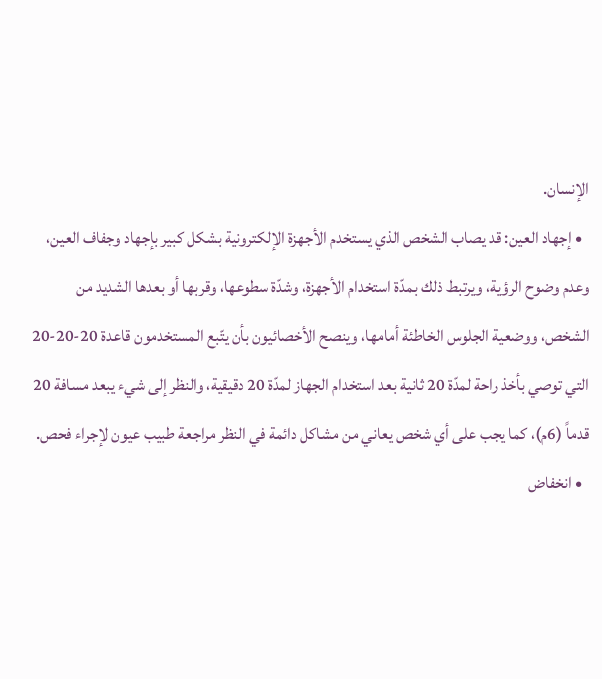الإنسان.
  • إجهاد العين: قد يصاب الشخص الذي يستخدم الأجهزة الإلكترونية بشكل كبير بإجهاد وجفاف العين، وعدم وضوح الرؤية، ويرتبط ذلك بمدّة استخدام الأجهزة، وشدّة سطوعها، وقربها أو بعدها الشديد من الشخص، ووضعية الجلوس الخاطئة أمامها، وينصح الأخصائيون بأن يتّبع المستخدمون قاعدة 20-20-20 التي توصي بأخذ راحة لمدّة 20 ثانية بعد استخدام الجهاز لمدّة 20 دقيقية، والنظر إلى شيء يبعد مسافة 20 قدماً (6م)، كما يجب على أي شخص يعاني من مشاكل دائمة في النظر مراجعة طبيب عيون لإجراء فحص.
  • انخفاض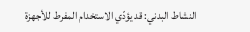النشاط البدني: قد يؤدّي الاستخدام المفرط للأجهزة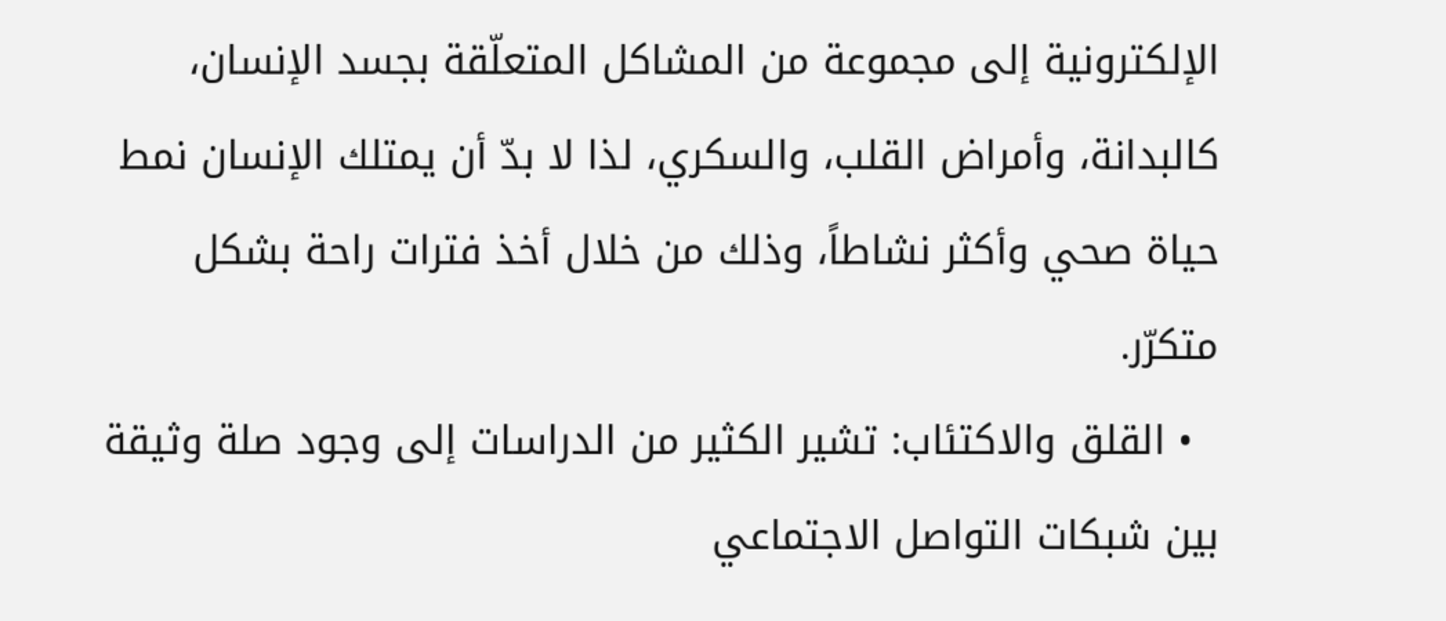الإلكترونية إلى مجموعة من المشاكل المتعلّقة بجسد الإنسان، كالبدانة، وأمراض القلب، والسكري، لذا لا بدّ أن يمتلك الإنسان نمط حياة صحي وأكثر نشاطاً، وذلك من خلال أخذ فترات راحة بشكل متكرّر.
  • القلق والاكتئاب: تشير الكثير من الدراسات إلى وجود صلة وثيقة بين شبكات التواصل الاجتماعي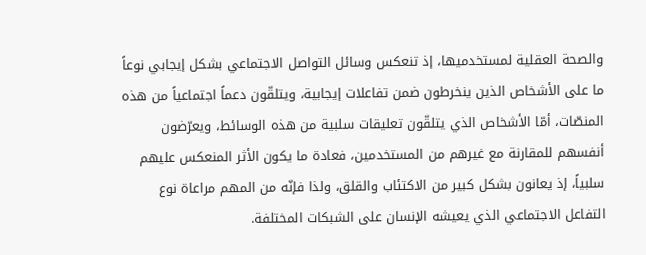والصحة العقلية لمستخدميها، إذ تنعكس وسائل التواصل الاجتماعي بشكل إيجابي نوعاً ما على الأشخاص الذين ينخرطون ضمن تفاعلات إيجابية، ويتلقّون دعماً اجتماعياً من هذه المنصّات، أمّا الأشخاص الذي يتلقّون تعليقات سلبية من هذه الوسائط، ويعرّضون أنفسهم للمقارنة مع غيرهم من المستخدمين، فعادة ما يكون الأثر المنعكس عليهم سلبياً، إذ يعانون بشكل كبير من الاكتئاب والقلق، ولذا فإنّه من المهم مراعاة نوع التفاعل الاجتماعي الذي يعيشه الإنسان على الشبكات المختلفة.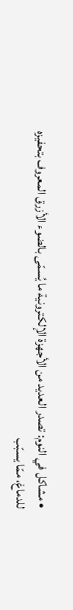• مشاكل في النوم: تصدر العديد من الأجهزة الإلكترونية ما يُسمّى بالضوء الأزرق المعروف بتحفيزه للدماغ، ممّا يسبّب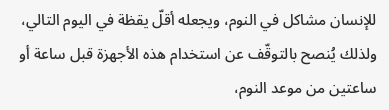للإنسان مشاكل في النوم، ويجعله أقلّ يقظة في اليوم التالي، ولذلك يُنصح بالتوقّف عن استخدام هذه الأجهزة قبل ساعة أو ساعتين من موعد النوم،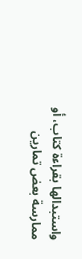واستبدالها بقراءة كتاب، أو ممارسة بعض تمارين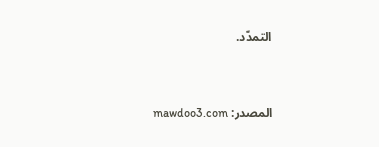التمدّد.


المصدر: mawdoo3.com